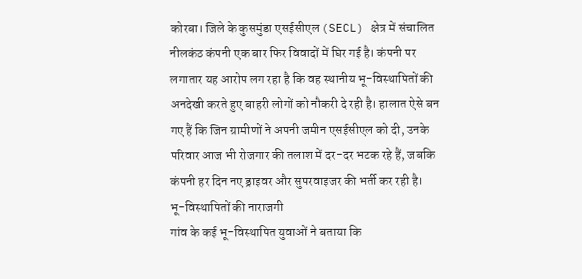कोरबा। जिले के कुसमुंडा एसईसीएल (SECL) क्षेत्र में संचालित नीलकंठ कंपनी एक बार फिर विवादों में घिर गई है। कंपनी पर लगातार यह आरोप लग रहा है कि वह स्थानीय भू-विस्थापितों की अनदेखी करते हुए बाहरी लोगों को नौकरी दे रही है। हालात ऐसे बन गए हैं कि जिन ग्रामीणों ने अपनी जमीन एसईसीएल को दी, उनके परिवार आज भी रोजगार की तलाश में दर-दर भटक रहे हैं, जबकि कंपनी हर दिन नए ड्राइवर और सुपरवाइजर की भर्ती कर रही है।
भू-विस्थापितों की नाराजगी
गांव के कई भू-विस्थापित युवाओं ने बताया कि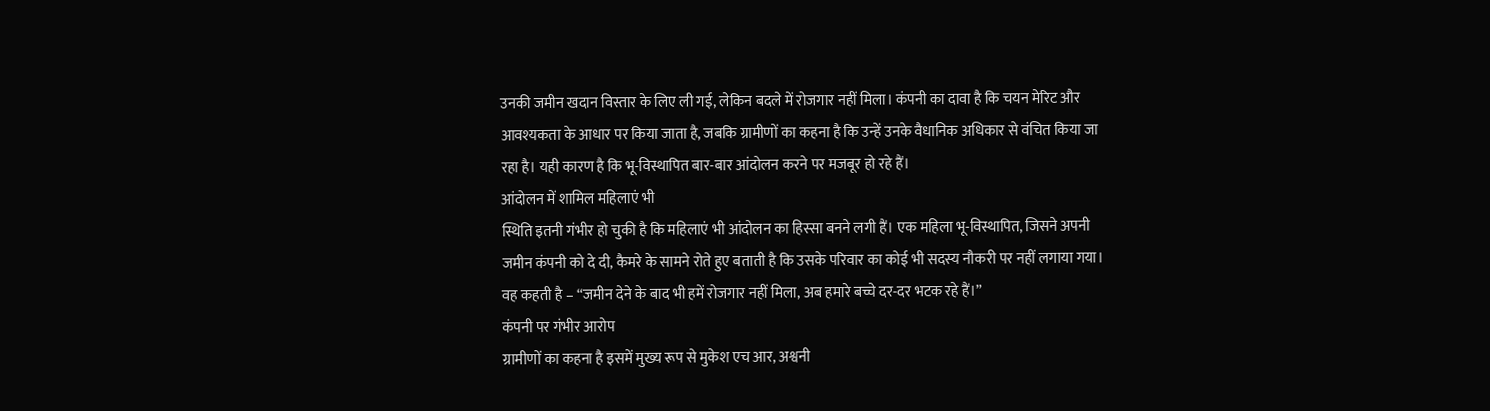उनकी जमीन खदान विस्तार के लिए ली गई, लेकिन बदले में रोजगार नहीं मिला। कंपनी का दावा है कि चयन मेरिट और आवश्यकता के आधार पर किया जाता है, जबकि ग्रामीणों का कहना है कि उन्हें उनके वैधानिक अधिकार से वंचित किया जा रहा है। यही कारण है कि भू-विस्थापित बार-बार आंदोलन करने पर मजबूर हो रहे हैं।
आंदोलन में शामिल महिलाएं भी
स्थिति इतनी गंभीर हो चुकी है कि महिलाएं भी आंदोलन का हिस्सा बनने लगी हैं। एक महिला भू-विस्थापित, जिसने अपनी जमीन कंपनी को दे दी, कैमरे के सामने रोते हुए बताती है कि उसके परिवार का कोई भी सदस्य नौकरी पर नहीं लगाया गया। वह कहती है – “जमीन देने के बाद भी हमें रोजगार नहीं मिला, अब हमारे बच्चे दर-दर भटक रहे हैं।”
कंपनी पर गंभीर आरोप
ग्रामीणों का कहना है इसमें मुख्य रूप से मुकेश एच आर, अश्वनी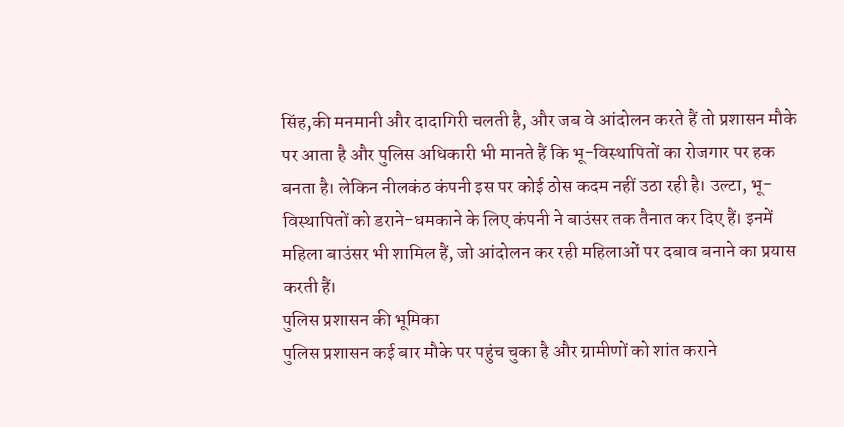सिंह,की मनमानी और दादागिरी चलती है, और जब वे आंदोलन करते हैं तो प्रशासन मौके पर आता है और पुलिस अधिकारी भी मानते हैं कि भू-विस्थापितों का रोजगार पर हक बनता है। लेकिन नीलकंठ कंपनी इस पर कोई ठोस कदम नहीं उठा रही है। उल्टा, भू-विस्थापितों को डराने-धमकाने के लिए कंपनी ने बाउंसर तक तैनात कर दिए हैं। इनमें महिला बाउंसर भी शामिल हैं, जो आंदोलन कर रही महिलाओं पर दबाव बनाने का प्रयास करती हैं।
पुलिस प्रशासन की भूमिका
पुलिस प्रशासन कई बार मौके पर पहुंच चुका है और ग्रामीणों को शांत कराने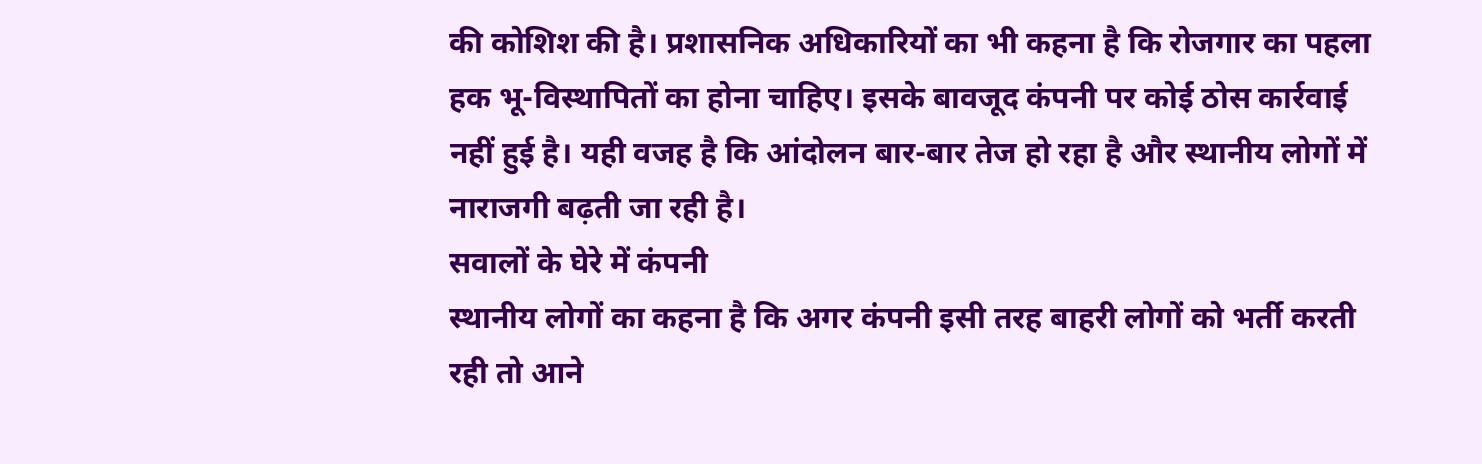की कोशिश की है। प्रशासनिक अधिकारियों का भी कहना है कि रोजगार का पहला हक भू-विस्थापितों का होना चाहिए। इसके बावजूद कंपनी पर कोई ठोस कार्रवाई नहीं हुई है। यही वजह है कि आंदोलन बार-बार तेज हो रहा है और स्थानीय लोगों में नाराजगी बढ़ती जा रही है।
सवालों के घेरे में कंपनी
स्थानीय लोगों का कहना है कि अगर कंपनी इसी तरह बाहरी लोगों को भर्ती करती रही तो आने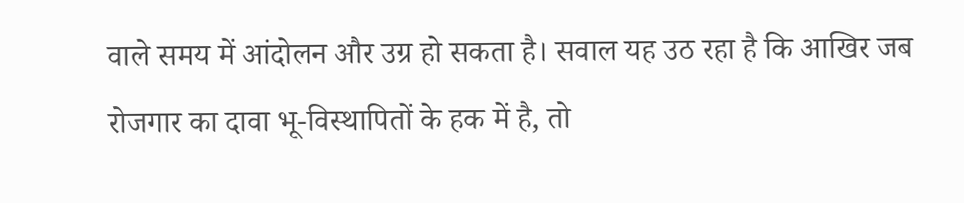वाले समय में आंदोलन और उग्र हो सकता है। सवाल यह उठ रहा है कि आखिर जब रोजगार का दावा भू-विस्थापितों के हक में है, तो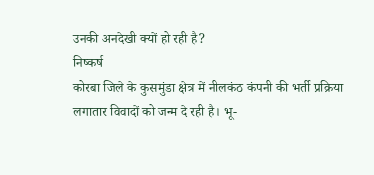उनकी अनदेखी क्यों हो रही है?
निष्कर्ष
कोरबा जिले के कुसमुंडा क्षेत्र में नीलकंठ कंपनी की भर्ती प्रक्रिया लगातार विवादों को जन्म दे रही है। भू-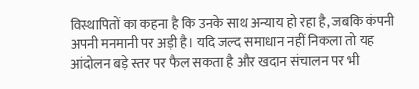विस्थापितों का कहना है कि उनके साथ अन्याय हो रहा है, जबकि कंपनी अपनी मनमानी पर अड़ी है। यदि जल्द समाधान नहीं निकला तो यह आंदोलन बड़े स्तर पर फैल सकता है और खदान संचालन पर भी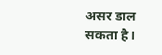असर डाल सकता है।